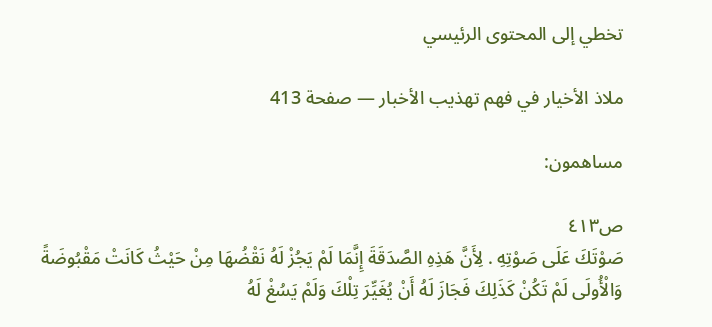تخطي إلى المحتوى الرئيسي

ملاذ الأخيار في فهم تهذيب الأخبار — صفحة 413

مساهمون:

ص٤١٣
صَوْتَكَ عَلَى صَوْتِهِ . لِأَنَّ هَذِهِ الصَّدَقَةَ إِنَّمَا لَمْ يَجُزْ لَهُ نَقْضُهَا مِنْ حَيْثُ كَانَتْ مَقْبُوضَةً وَالْأُولَى لَمْ تَكُنْ كَذَلِكَ فَجَازَ لَهُ أَنْ يُغَيِّرَ تِلْكَ وَلَمْ يَسُغْ لَهُ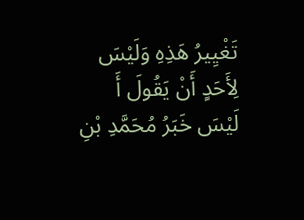تَغْيِيرُ هَذِهِ وَلَيْسَ لِأَحَدٍ أَنْ يَقُولَ أَ لَيْسَ خَبَرُ مُحَمَّدِ بْنِ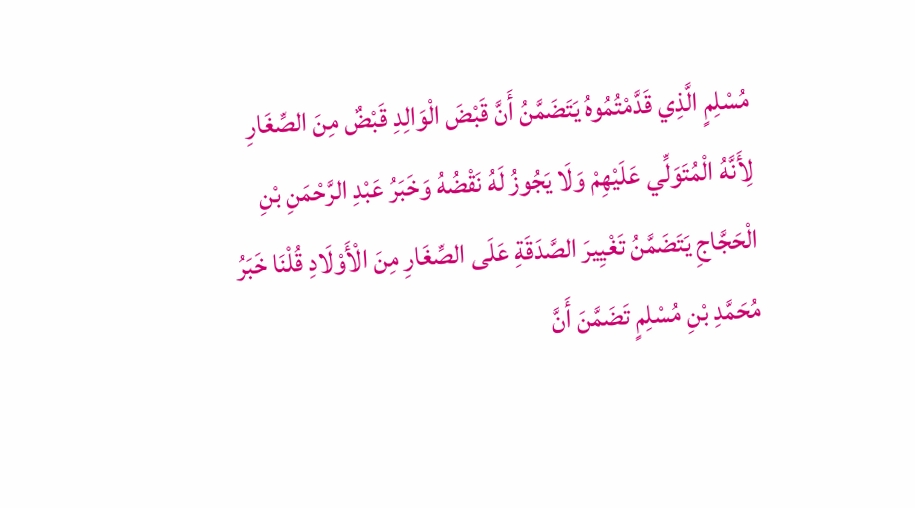مُسْلِمٍ الَّذِي قَدَّمْتُمُوهُ يَتَضَمَّنُ أَنَّ قَبْضَ الْوَالِدِ قَبْضٌ مِنَ الصِّغَارِ لِأَنَّهُ الْمُتَوَلِّي عَلَيْهِمْ وَلَا يَجُوزُ لَهُ نَقْضُهُ وَخَبَرُ عَبْدِ الرَّحْمَنِ بْنِ الْحَجَّاجِ يَتَضَمَّنُ تَغْيِيرَ الصَّدَقَةِ عَلَى الصِّغَارِ مِنَ الْأَوْلَادِ قُلْنَا خَبَرُ مُحَمَّدِ بْنِ مُسْلِمٍ تَضَمَّنَ أَنَّ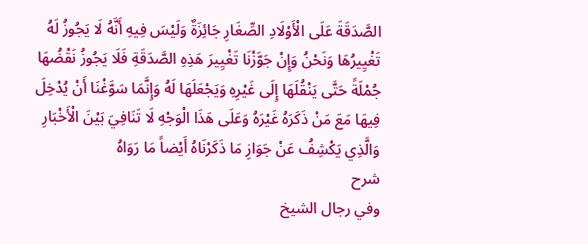الصَّدَقَةَ عَلَى الْأَوْلَادِ الصِّغَارِ جَائِزَةٌ وَلَيْسَ فِيهِ أَنَّهُ لَا يَجُوزُ لَهُ تَغْيِيرُهَا وَنَحْنُ وَإِنْ جَوَّزْنَا تَغْيِيرَ هَذِهِ الصَّدَقَةِ فَلَا يَجُوزُ نَقْضُهَا جُمْلَةً حَتَّى يَنْقُلَهَا إِلَى غَيْرِهِ وَيَجْعَلَهَا لَهُ وَإِنَّمَا سَوَّغْنَا أَنْ يُدْخِلَ فِيهَا مَعَ مَنْ ذَكَرَهُ غَيْرَهُ وَعَلَى هَذَا الْوَجْهِ لَا تَنَافِيَ بَيْنَ الْأَخْبَارِ وَالَّذِي يَكْشِفُ عَنْ جَوَازِ مَا ذَكَرْنَاهُ أَيْضاً مَا رَوَاهُ
شرح
وفي رجال الشيخ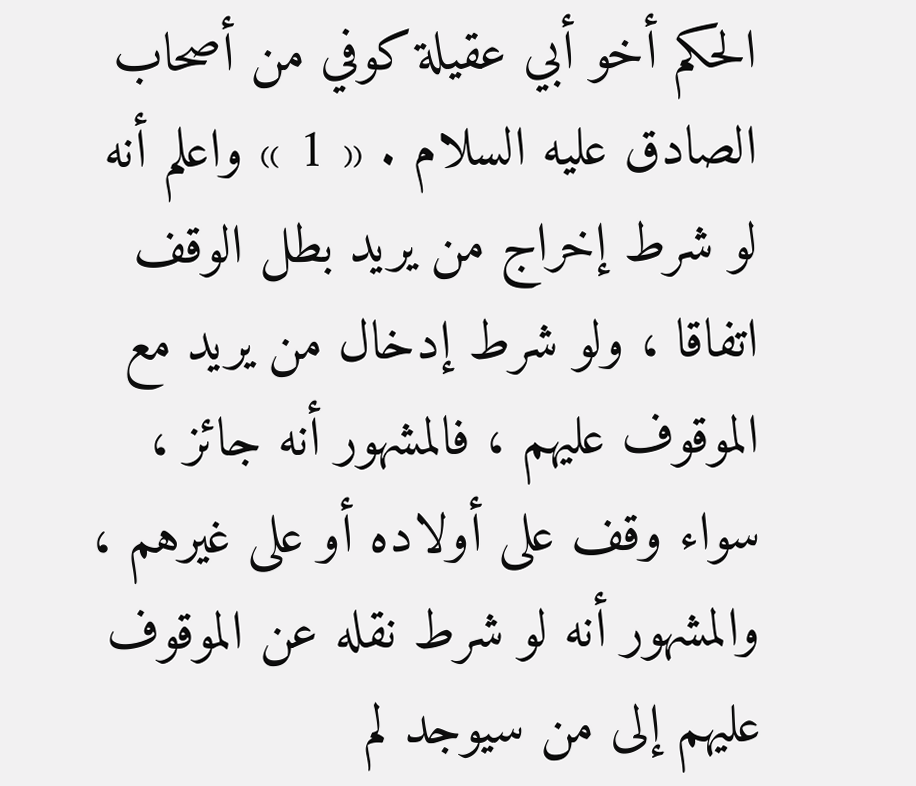الحكم أخو أبي عقيلة كوفي من أصحاب الصادق عليه السلام . « 1 » واعلم أنه لو شرط إخراج من يريد بطل الوقف اتفاقا ، ولو شرط إدخال من يريد مع الموقوف عليهم ، فالمشهور أنه جائز ، سواء وقف على أولاده أو على غيرهم ، والمشهور أنه لو شرط نقله عن الموقوف عليهم إلى من سيوجد لم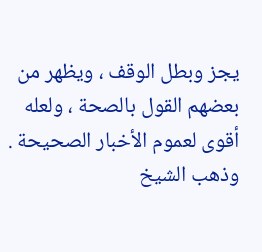يجز وبطل الوقف ، ويظهر من بعضهم القول بالصحة ، ولعله أقوى لعموم الأخبار الصحيحة . وذهب الشيخ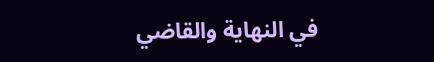في النهاية والقاضي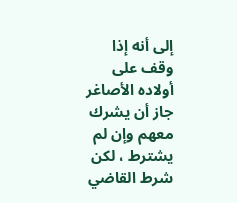إلى أنه إذا وقف على أولاده الأصاغر جاز أن يشرك معهم وإن لم يشترط ، لكن شرط القاضي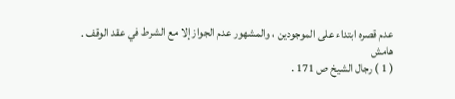عدم قصره ابتداء على الموجودين ، والمشهور عدم الجواز إلا مع الشرط في عقد الوقف .
هامش
( 1 ) رجال الشيخ ص 171 .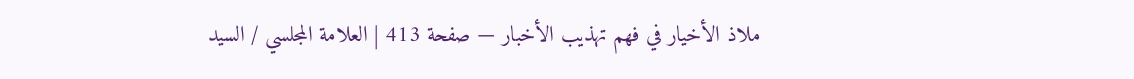ملاذ الأخيار في فهم تهذيب الأخبار — صفحة 413 | العلامة المجلسي / السيد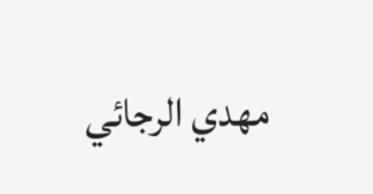مهدي الرجائي